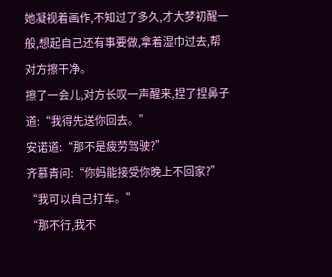她凝视着画作,不知过了多久,才大梦初醒一般,想起自己还有事要做,拿着湿巾过去,帮对方擦干净。
擦了一会儿,对方长叹一声醒来,捏了捏鼻子道:“我得先送你回去。”
安诺道:“那不是疲劳驾驶?”
齐慕青问:“你妈能接受你晚上不回家?”
“我可以自己打车。”
“那不行,我不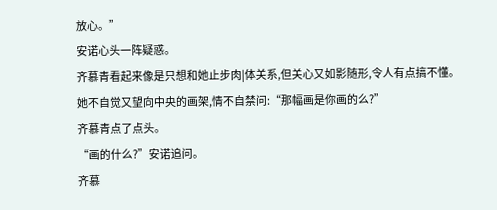放心。”
安诺心头一阵疑惑。
齐慕青看起来像是只想和她止步肉|体关系,但关心又如影随形,令人有点搞不懂。
她不自觉又望向中央的画架,情不自禁问:“那幅画是你画的么?”
齐慕青点了点头。
“画的什么?”安诺追问。
齐慕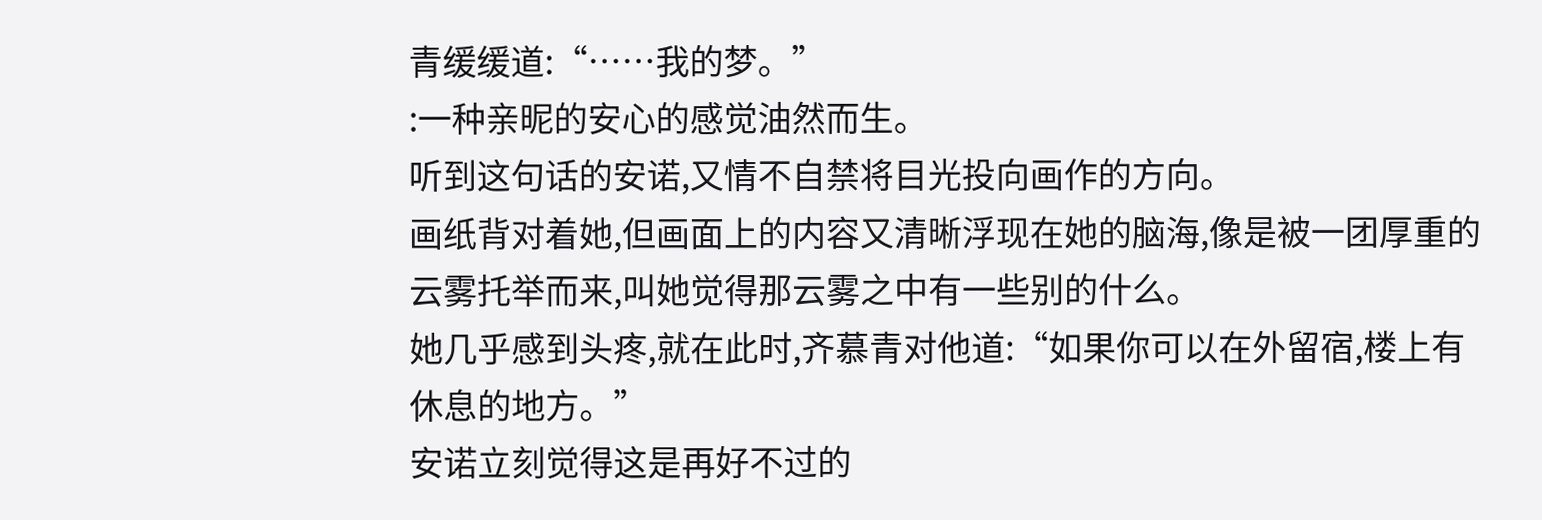青缓缓道:“……我的梦。”
:一种亲昵的安心的感觉油然而生。
听到这句话的安诺,又情不自禁将目光投向画作的方向。
画纸背对着她,但画面上的内容又清晰浮现在她的脑海,像是被一团厚重的云雾托举而来,叫她觉得那云雾之中有一些别的什么。
她几乎感到头疼,就在此时,齐慕青对他道:“如果你可以在外留宿,楼上有休息的地方。”
安诺立刻觉得这是再好不过的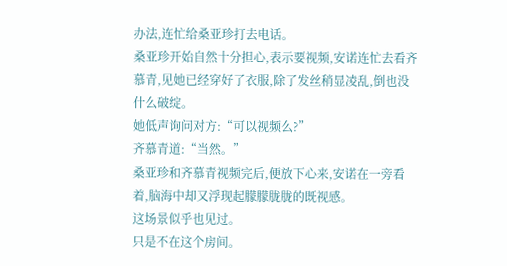办法,连忙给桑亚珍打去电话。
桑亚珍开始自然十分担心,表示要视频,安诺连忙去看齐慕青,见她已经穿好了衣服,除了发丝稍显凌乱,倒也没什么破绽。
她低声询问对方:“可以视频么?”
齐慕青道:“当然。”
桑亚珍和齐慕青视频完后,便放下心来,安诺在一旁看着,脑海中却又浮现起朦朦胧胧的既视感。
这场景似乎也见过。
只是不在这个房间。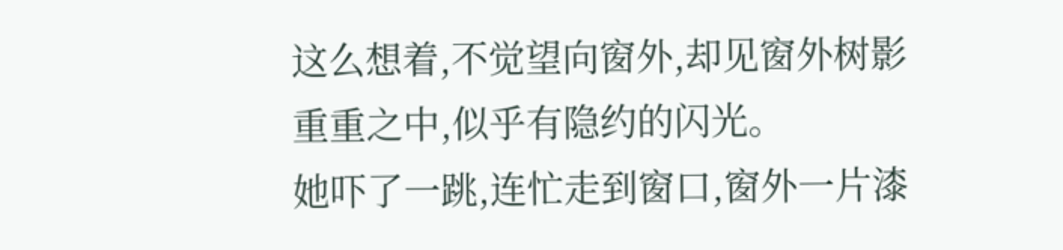这么想着,不觉望向窗外,却见窗外树影重重之中,似乎有隐约的闪光。
她吓了一跳,连忙走到窗口,窗外一片漆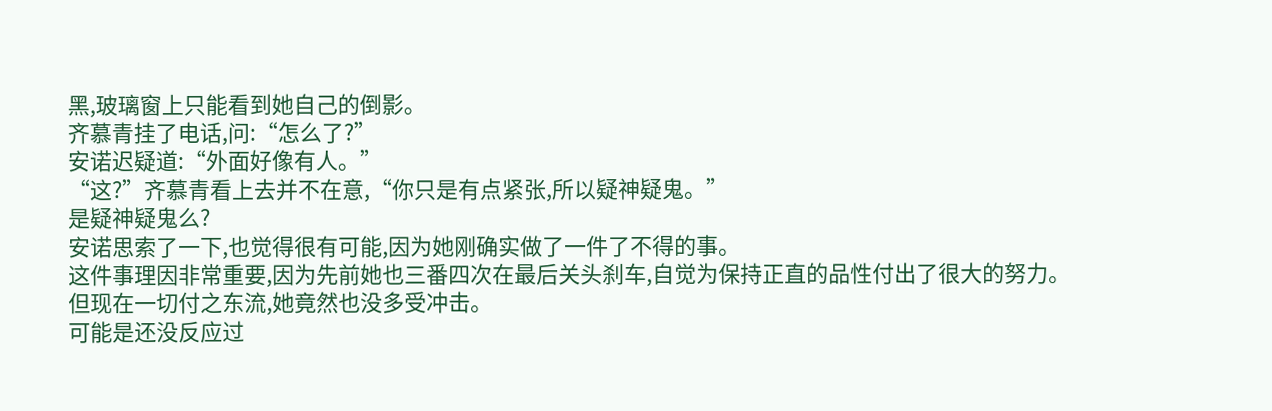黑,玻璃窗上只能看到她自己的倒影。
齐慕青挂了电话,问:“怎么了?”
安诺迟疑道:“外面好像有人。”
“这?”齐慕青看上去并不在意,“你只是有点紧张,所以疑神疑鬼。”
是疑神疑鬼么?
安诺思索了一下,也觉得很有可能,因为她刚确实做了一件了不得的事。
这件事理因非常重要,因为先前她也三番四次在最后关头刹车,自觉为保持正直的品性付出了很大的努力。
但现在一切付之东流,她竟然也没多受冲击。
可能是还没反应过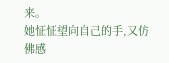来。
她怔怔望向自己的手,又仿佛感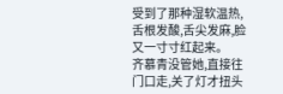受到了那种湿软温热,舌根发酸,舌尖发麻,脸又一寸寸红起来。
齐慕青没管她,直接往门口走,关了灯才扭头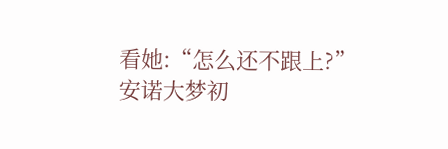看她:“怎么还不跟上?”
安诺大梦初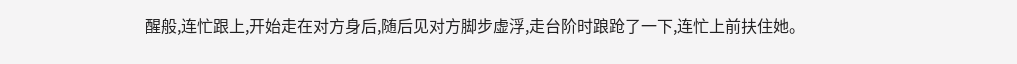醒般,连忙跟上,开始走在对方身后,随后见对方脚步虚浮,走台阶时踉跄了一下,连忙上前扶住她。